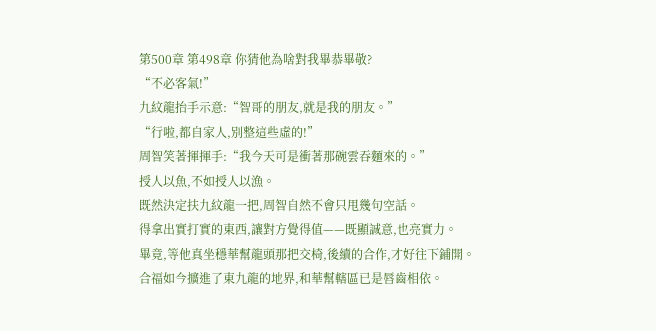第500章 第498章 你猜他為啥對我畢恭畢敬?
“不必客氣!”
九紋龍抬手示意:“智哥的朋友,就是我的朋友。”
“行啦,都自家人,別整這些虛的!”
周智笑著揮揮手:“我今天可是衝著那碗雲吞麵來的。”
授人以魚,不如授人以漁。
既然決定扶九紋龍一把,周智自然不會只甩幾句空話。
得拿出實打實的東西,讓對方覺得值——既顯誠意,也亮實力。
畢竟,等他真坐穩華幫龍頭那把交椅,後續的合作,才好往下鋪開。
合福如今擴進了東九龍的地界,和華幫轄區已是唇齒相依。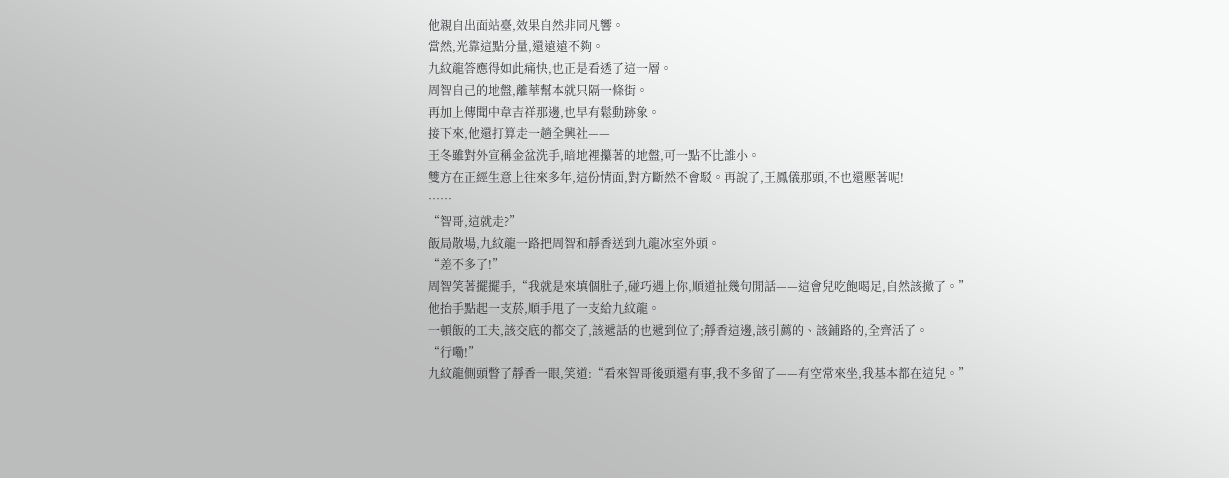他親自出面站臺,效果自然非同凡響。
當然,光靠這點分量,還遠遠不夠。
九紋龍答應得如此痛快,也正是看透了這一層。
周智自己的地盤,離華幫本就只隔一條街。
再加上傳聞中韋吉祥那邊,也早有鬆動跡象。
接下來,他還打算走一趟全興社——
王冬雖對外宣稱金盆洗手,暗地裡攥著的地盤,可一點不比誰小。
雙方在正經生意上往來多年,這份情面,對方斷然不會駁。再說了,王鳳儀那頭,不也還壓著呢!
……
“智哥,這就走?”
飯局散場,九紋龍一路把周智和靜香送到九龍冰室外頭。
“差不多了!”
周智笑著擺擺手,“我就是來填個肚子,碰巧遇上你,順道扯幾句閒話——這會兒吃飽喝足,自然該撤了。”
他抬手點起一支菸,順手甩了一支給九紋龍。
一頓飯的工夫,該交底的都交了,該遞話的也遞到位了;靜香這邊,該引薦的、該鋪路的,全齊活了。
“行嘞!”
九紋龍側頭瞥了靜香一眼,笑道:“看來智哥後頭還有事,我不多留了——有空常來坐,我基本都在這兒。”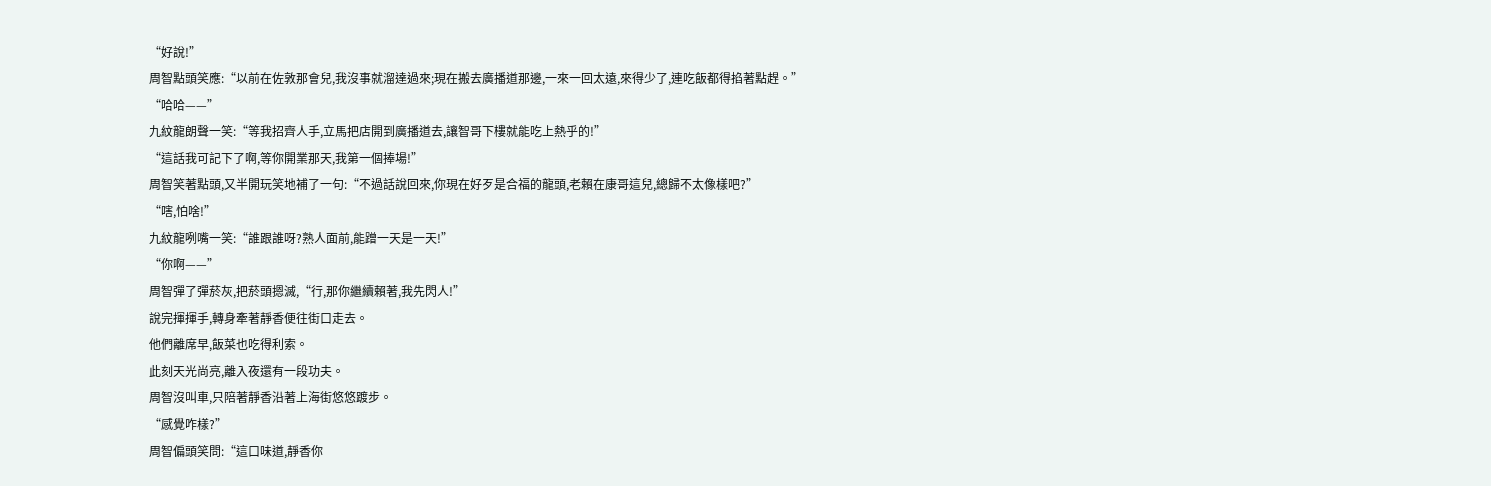“好說!”
周智點頭笑應:“以前在佐敦那會兒,我沒事就溜達過來;現在搬去廣播道那邊,一來一回太遠,來得少了,連吃飯都得掐著點趕。”
“哈哈——”
九紋龍朗聲一笑:“等我招齊人手,立馬把店開到廣播道去,讓智哥下樓就能吃上熱乎的!”
“這話我可記下了啊,等你開業那天,我第一個捧場!”
周智笑著點頭,又半開玩笑地補了一句:“不過話說回來,你現在好歹是合福的龍頭,老賴在康哥這兒,總歸不太像樣吧?”
“嗐,怕啥!”
九紋龍咧嘴一笑:“誰跟誰呀?熟人面前,能蹭一天是一天!”
“你啊——”
周智彈了彈菸灰,把菸頭摁滅,“行,那你繼續賴著,我先閃人!”
說完揮揮手,轉身牽著靜香便往街口走去。
他們離席早,飯菜也吃得利索。
此刻天光尚亮,離入夜還有一段功夫。
周智沒叫車,只陪著靜香沿著上海街悠悠踱步。
“感覺咋樣?”
周智偏頭笑問:“這口味道,靜香你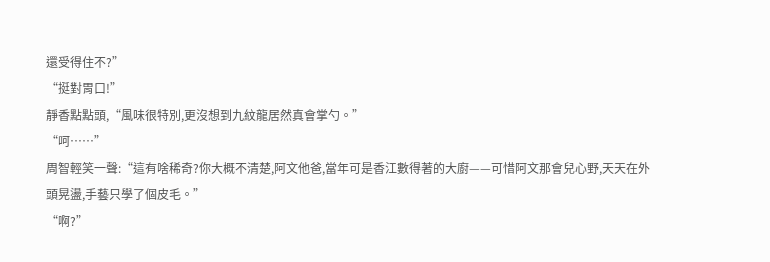還受得住不?”
“挺對胃口!”
靜香點點頭,“風味很特別,更沒想到九紋龍居然真會掌勺。”
“呵……”
周智輕笑一聲:“這有啥稀奇?你大概不清楚,阿文他爸,當年可是香江數得著的大廚——可惜阿文那會兒心野,天天在外頭晃盪,手藝只學了個皮毛。”
“啊?”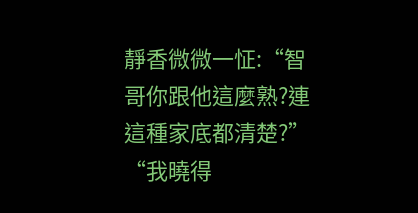靜香微微一怔:“智哥你跟他這麼熟?連這種家底都清楚?”
“我曉得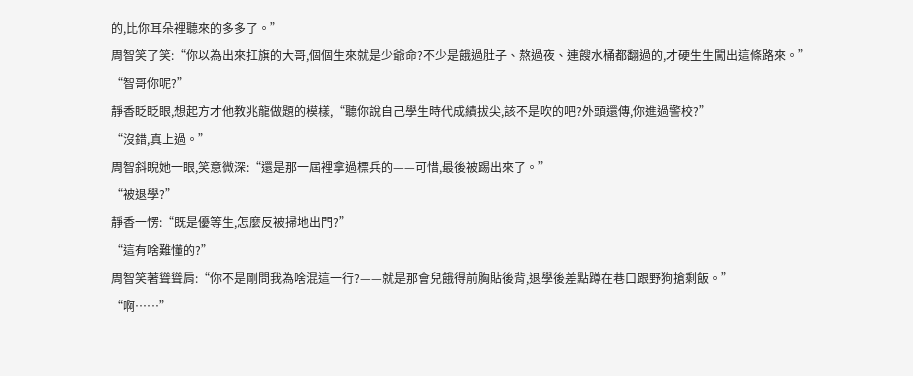的,比你耳朵裡聽來的多多了。”
周智笑了笑:“你以為出來扛旗的大哥,個個生來就是少爺命?不少是餓過肚子、熬過夜、連餿水桶都翻過的,才硬生生闖出這條路來。”
“智哥你呢?”
靜香眨眨眼,想起方才他教兆龍做題的模樣,“聽你說自己學生時代成績拔尖,該不是吹的吧?外頭還傳,你進過警校?”
“沒錯,真上過。”
周智斜睨她一眼,笑意微深:“還是那一屆裡拿過標兵的——可惜,最後被踢出來了。”
“被退學?”
靜香一愣:“既是優等生,怎麼反被掃地出門?”
“這有啥難懂的?”
周智笑著聳聳肩:“你不是剛問我為啥混這一行?——就是那會兒餓得前胸貼後背,退學後差點蹲在巷口跟野狗搶剩飯。”
“啊……”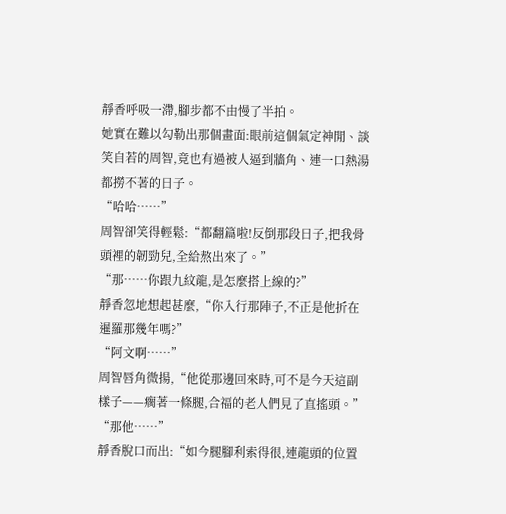靜香呼吸一滯,腳步都不由慢了半拍。
她實在難以勾勒出那個畫面:眼前這個氣定神閒、談笑自若的周智,竟也有過被人逼到牆角、連一口熱湯都撈不著的日子。
“哈哈……”
周智卻笑得輕鬆:“都翻篇啦!反倒那段日子,把我骨頭裡的韌勁兒,全給熬出來了。”
“那……你跟九紋龍,是怎麼搭上線的?”
靜香忽地想起甚麼,“你入行那陣子,不正是他折在暹羅那幾年嗎?”
“阿文啊……”
周智唇角微揚,“他從那邊回來時,可不是今天這副樣子——瘸著一條腿,合福的老人們見了直搖頭。”
“那他……”
靜香脫口而出:“如今腿腳利索得很,連龍頭的位置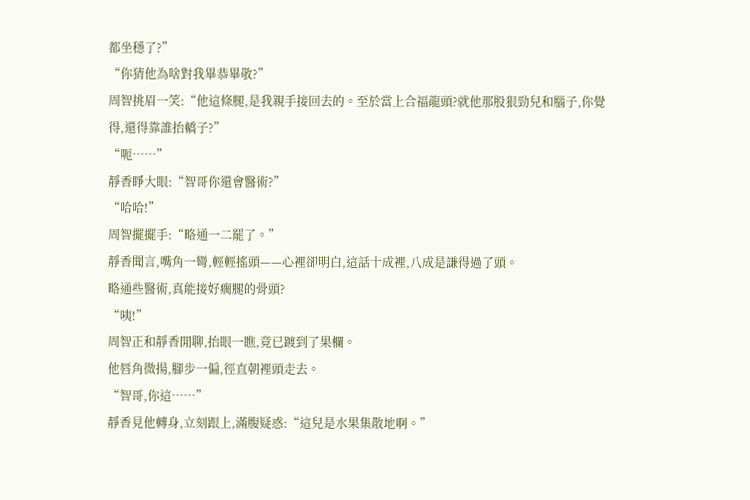都坐穩了?”
“你猜他為啥對我畢恭畢敬?”
周智挑眉一笑:“他這條腿,是我親手接回去的。至於當上合福龍頭?就他那股狠勁兒和腦子,你覺得,還得靠誰抬轎子?”
“呃……”
靜香睜大眼:“智哥你還會醫術?”
“哈哈!”
周智擺擺手:“略通一二罷了。”
靜香聞言,嘴角一彎,輕輕搖頭——心裡卻明白,這話十成裡,八成是謙得過了頭。
略通些醫術,真能接好瘸腿的骨頭?
“咦!”
周智正和靜香閒聊,抬眼一瞧,竟已踱到了果欄。
他唇角微揚,腳步一偏,徑直朝裡頭走去。
“智哥,你這……”
靜香見他轉身,立刻跟上,滿腹疑惑:“這兒是水果集散地啊。”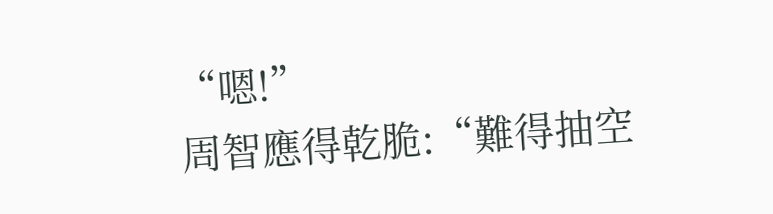“嗯!”
周智應得乾脆:“難得抽空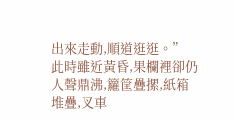出來走動,順道逛逛。”
此時雖近黃昏,果欄裡卻仍人聲鼎沸,籮筐疊摞,紙箱堆疊,叉車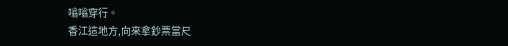嗡嗡穿行。
香江這地方,向來拿鈔票當尺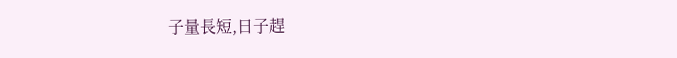子量長短,日子趕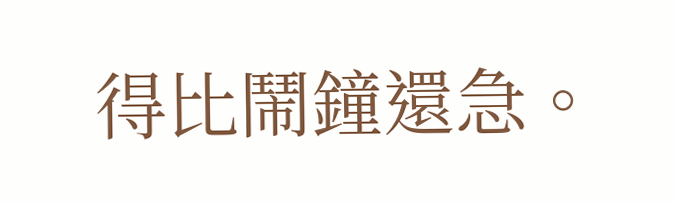得比鬧鐘還急。